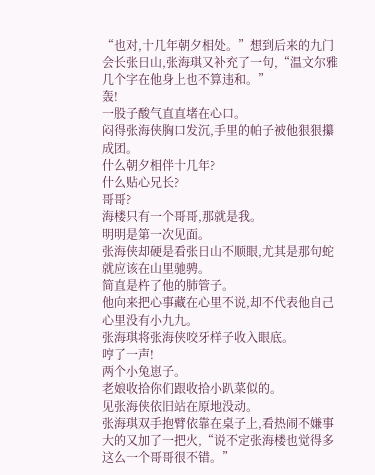“也对,十几年朝夕相处。”想到后来的九门会长张日山,张海琪又补充了一句,“温文尔雅几个字在他身上也不算违和。”
轰!
一股子酸气直直堵在心口。
闷得张海侠胸口发沉,手里的帕子被他狠狠攥成团。
什么朝夕相伴十几年?
什么贴心兄长?
哥哥?
海楼只有一个哥哥,那就是我。
明明是第一次见面。
张海侠却硬是看张日山不顺眼,尤其是那句蛇就应该在山里驰骋。
简直是杵了他的肺管子。
他向来把心事藏在心里不说,却不代表他自己心里没有小九九。
张海琪将张海侠咬牙样子收入眼底。
哼了一声!
两个小兔崽子。
老娘收拾你们跟收拾小趴菜似的。
见张海侠依旧站在原地没动。
张海琪双手抱臂依靠在桌子上,看热闹不嫌事大的又加了一把火,“说不定张海楼也觉得多这么一个哥哥很不错。”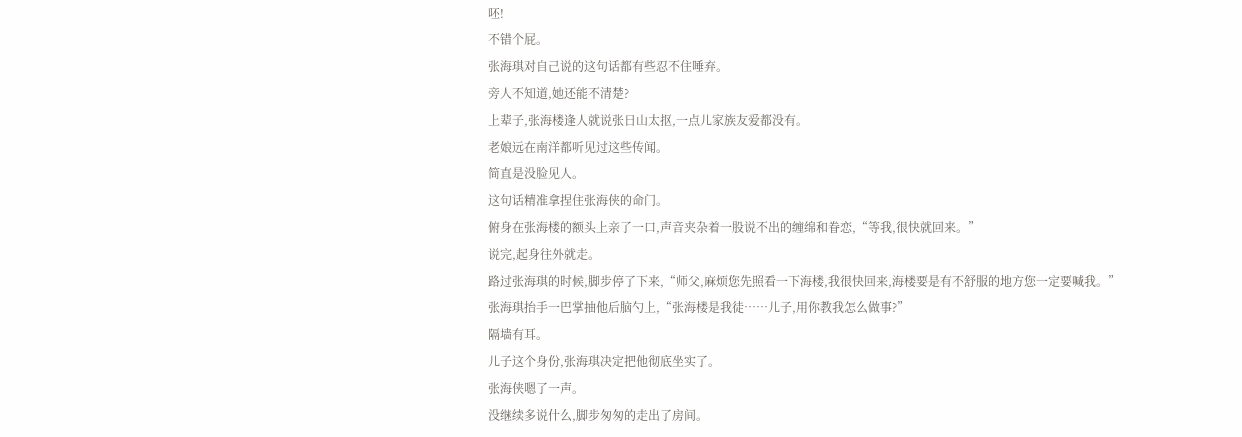呸!
不错个屁。
张海琪对自己说的这句话都有些忍不住唾弃。
旁人不知道,她还能不清楚?
上辈子,张海楼逢人就说张日山太抠,一点儿家族友爱都没有。
老娘远在南洋都听见过这些传闻。
简直是没脸见人。
这句话精准拿捏住张海侠的命门。
俯身在张海楼的额头上亲了一口,声音夹杂着一股说不出的缠绵和眷恋,“等我,很快就回来。”
说完,起身往外就走。
路过张海琪的时候,脚步停了下来,“师父,麻烦您先照看一下海楼,我很快回来,海楼要是有不舒服的地方您一定要喊我。”
张海琪抬手一巴掌抽他后脑勺上,“张海楼是我徒……儿子,用你教我怎么做事?”
隔墙有耳。
儿子这个身份,张海琪决定把他彻底坐实了。
张海侠嗯了一声。
没继续多说什么,脚步匆匆的走出了房间。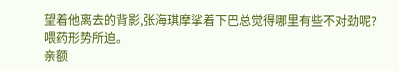望着他离去的背影,张海琪摩挲着下巴总觉得哪里有些不对劲呢?
喂药形势所迫。
亲额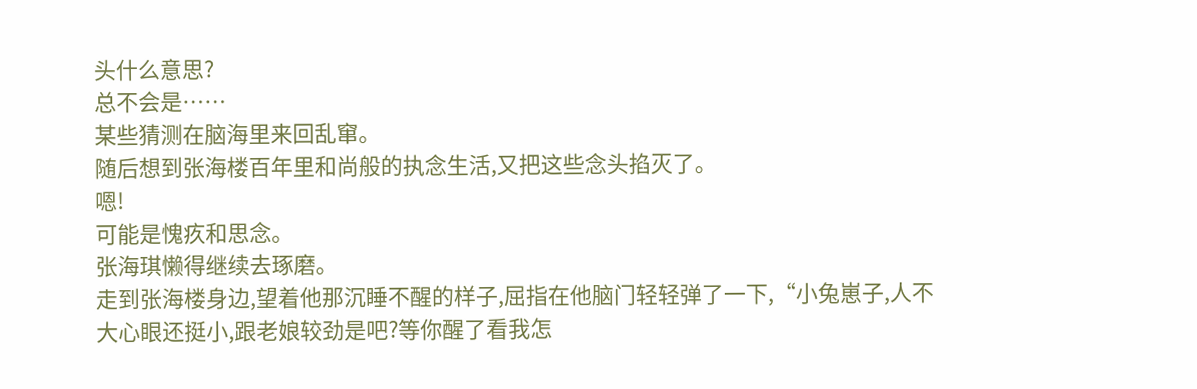头什么意思?
总不会是……
某些猜测在脑海里来回乱窜。
随后想到张海楼百年里和尚般的执念生活,又把这些念头掐灭了。
嗯!
可能是愧疚和思念。
张海琪懒得继续去琢磨。
走到张海楼身边,望着他那沉睡不醒的样子,屈指在他脑门轻轻弹了一下,“小兔崽子,人不大心眼还挺小,跟老娘较劲是吧?等你醒了看我怎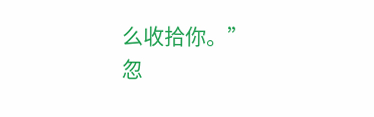么收拾你。”
忽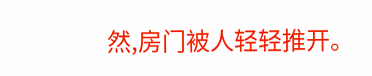然,房门被人轻轻推开。